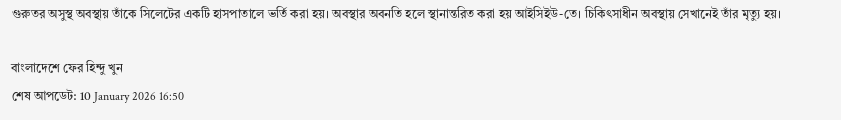গুরুতর অসুস্থ অবস্থায় তাঁকে সিলেটের একটি হাসপাতালে ভর্তি করা হয়। অবস্থার অবনতি হলে স্থানান্তরিত করা হয় আইসিইউ-তে। চিকিৎসাধীন অবস্থায় সেখানেই তাঁর মৃত্যু হয়।

বাংলাদেশে ফের হিন্দু খুন
শেষ আপডেট: 10 January 2026 16:50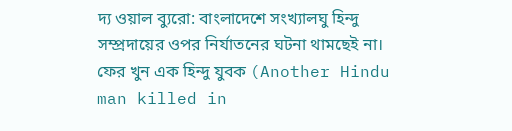দ্য ওয়াল ব্যুরো: বাংলাদেশে সংখ্যালঘু হিন্দু সম্প্রদায়ের ওপর নির্যাতনের ঘটনা থামছেই না। ফের খুন এক হিন্দু যুবক (Another Hindu man killed in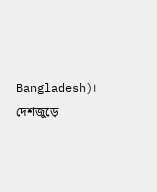Bangladesh)। দেশজুড়ে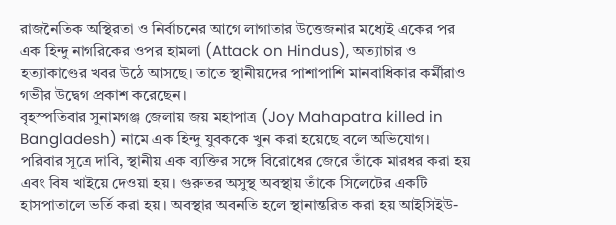রাজনৈতিক অস্থিরতা ও নির্বাচনের আগে লাগাতার উত্তেজনার মধ্যেই একের পর এক হিন্দু নাগরিকের ওপর হামলা (Attack on Hindus), অত্যাচার ও হত্যাকাণ্ডের খবর উঠে আসছে। তাতে স্থানীয়দের পাশাপাশি মানবাধিকার কর্মীরাও গভীর উদ্বেগ প্রকাশ করেছেন।
বৃহস্পতিবার সুনামগঞ্জ জেলায় জয় মহাপাত্র (Joy Mahapatra killed in Bangladesh) নামে এক হিন্দু যুবককে খুন করা হয়েছে বলে অভিযোগ। পরিবার সূত্রে দাবি, স্থানীয় এক ব্যক্তির সঙ্গে বিরোধের জেরে তাঁকে মারধর করা হয় এবং বিষ খাইয়ে দেওয়া হয়। গুরুতর অসুস্থ অবস্থায় তাঁকে সিলেটের একটি হাসপাতালে ভর্তি করা হয়। অবস্থার অবনতি হলে স্থানান্তরিত করা হয় আইসিইউ-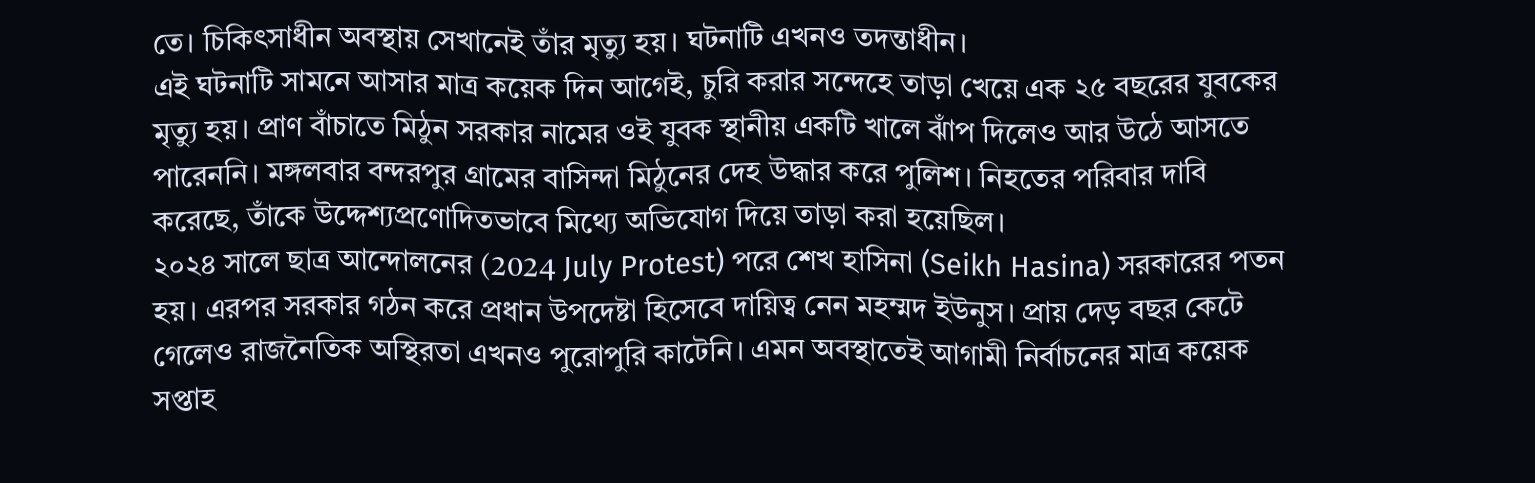তে। চিকিৎসাধীন অবস্থায় সেখানেই তাঁর মৃত্যু হয়। ঘটনাটি এখনও তদন্তাধীন।
এই ঘটনাটি সামনে আসার মাত্র কয়েক দিন আগেই, চুরি করার সন্দেহে তাড়া খেয়ে এক ২৫ বছরের যুবকের মৃত্যু হয়। প্রাণ বাঁচাতে মিঠুন সরকার নামের ওই যুবক স্থানীয় একটি খালে ঝাঁপ দিলেও আর উঠে আসতে পারেননি। মঙ্গলবার বন্দরপুর গ্রামের বাসিন্দা মিঠুনের দেহ উদ্ধার করে পুলিশ। নিহতের পরিবার দাবি করেছে, তাঁকে উদ্দেশ্যপ্রণোদিতভাবে মিথ্যে অভিযোগ দিয়ে তাড়া করা হয়েছিল।
২০২৪ সালে ছাত্র আন্দোলনের (2024 July Protest) পরে শেখ হাসিনা (Seikh Hasina) সরকারের পতন হয়। এরপর সরকার গঠন করে প্রধান উপদেষ্টা হিসেবে দায়িত্ব নেন মহম্মদ ইউনুস। প্রায় দেড় বছর কেটে গেলেও রাজনৈতিক অস্থিরতা এখনও পুরোপুরি কাটেনি। এমন অবস্থাতেই আগামী নির্বাচনের মাত্র কয়েক সপ্তাহ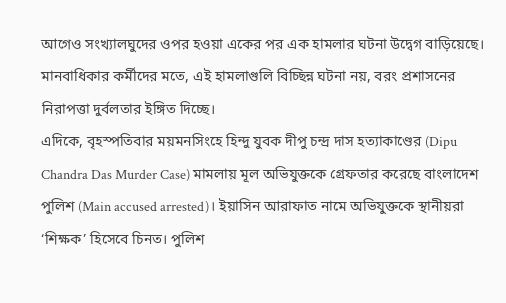আগেও সংখ্যালঘুদের ওপর হওয়া একের পর এক হামলার ঘটনা উদ্বেগ বাড়িয়েছে। মানবাধিকার কর্মীদের মতে, এই হামলাগুলি বিচ্ছিন্ন ঘটনা নয়, বরং প্রশাসনের নিরাপত্তা দুর্বলতার ইঙ্গিত দিচ্ছে।
এদিকে, বৃহস্পতিবার ময়মনসিংহে হিন্দু যুবক দীপু চন্দ্র দাস হত্যাকাণ্ডের (Dipu Chandra Das Murder Case) মামলায় মূল অভিযুক্তকে গ্রেফতার করেছে বাংলাদেশ পুলিশ (Main accused arrested)। ইয়াসিন আরাফাত নামে অভিযুক্তকে স্থানীয়রা ‘শিক্ষক’ হিসেবে চিনত। পুলিশ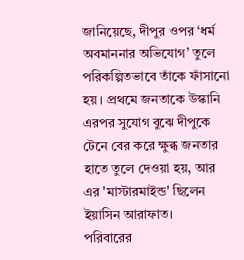জানিয়েছে, দীপুর ওপর ‘ধর্ম অবমাননার অভিযোগ’ তুলে পরিকল্পিতভাবে তাঁকে ফাঁসানো হয়। প্রথমে জনতাকে উস্কানি এরপর সুযোগ বুঝে দীপুকে টেনে বের করে ক্ষুব্ধ জনতার হাতে তুলে দেওয়া হয়, আর এর 'মাস্টারমাইন্ড' ছিলেন ইয়াসিন আরাফাত।
পরিবারের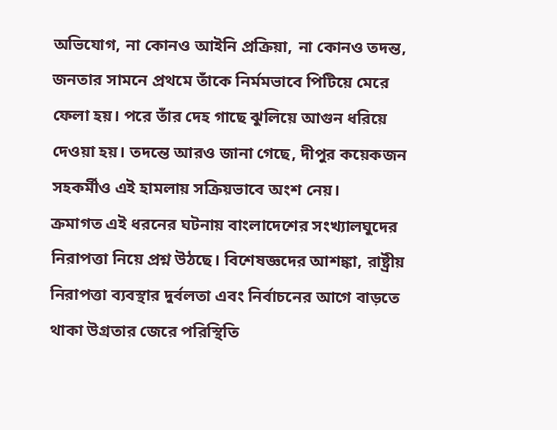অভিযোগ, না কোনও আইনি প্রক্রিয়া, না কোনও তদন্ত, জনতার সামনে প্রথমে তাঁকে নির্মমভাবে পিটিয়ে মেরে ফেলা হয়। পরে তাঁর দেহ গাছে ঝুলিয়ে আগুন ধরিয়ে দেওয়া হয়। তদন্তে আরও জানা গেছে, দীপুর কয়েকজন সহকর্মীও এই হামলায় সক্রিয়ভাবে অংশ নেয়।
ক্রমাগত এই ধরনের ঘটনায় বাংলাদেশের সংখ্যালঘুদের নিরাপত্তা নিয়ে প্রশ্ন উঠছে। বিশেষজ্ঞদের আশঙ্কা, রাষ্ট্রীয় নিরাপত্তা ব্যবস্থার দুর্বলতা এবং নির্বাচনের আগে বাড়তে থাকা উগ্রতার জেরে পরিস্থিতি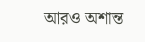আরও অশান্ত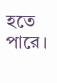হতে পারে।